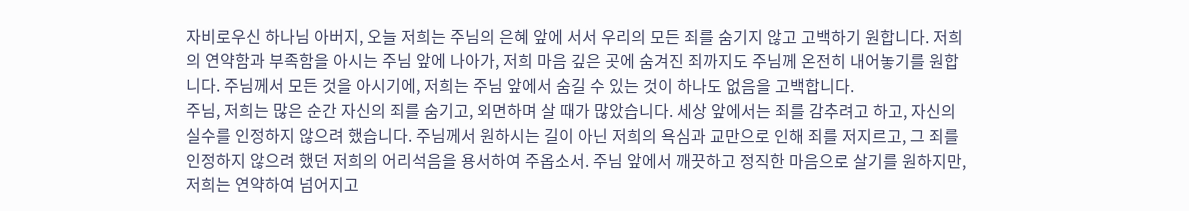자비로우신 하나님 아버지, 오늘 저희는 주님의 은혜 앞에 서서 우리의 모든 죄를 숨기지 않고 고백하기 원합니다. 저희의 연약함과 부족함을 아시는 주님 앞에 나아가, 저희 마음 깊은 곳에 숨겨진 죄까지도 주님께 온전히 내어놓기를 원합니다. 주님께서 모든 것을 아시기에, 저희는 주님 앞에서 숨길 수 있는 것이 하나도 없음을 고백합니다.
주님, 저희는 많은 순간 자신의 죄를 숨기고, 외면하며 살 때가 많았습니다. 세상 앞에서는 죄를 감추려고 하고, 자신의 실수를 인정하지 않으려 했습니다. 주님께서 원하시는 길이 아닌 저희의 욕심과 교만으로 인해 죄를 저지르고, 그 죄를 인정하지 않으려 했던 저희의 어리석음을 용서하여 주옵소서. 주님 앞에서 깨끗하고 정직한 마음으로 살기를 원하지만, 저희는 연약하여 넘어지고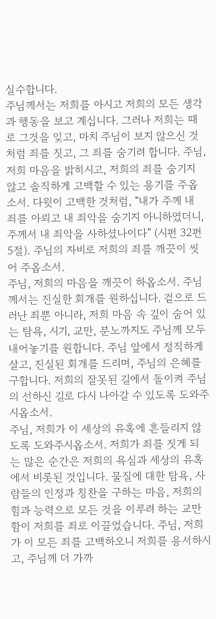실수합니다.
주님께서는 저희를 아시고 저희의 모든 생각과 행동을 보고 계십니다. 그러나 저희는 때로 그것을 잊고, 마치 주님이 보지 않으신 것처럼 죄를 짓고, 그 죄를 숨기려 합니다. 주님, 저희 마음을 밝히시고, 저희의 죄를 숨기지 않고 솔직하게 고백할 수 있는 용기를 주옵소서. 다윗이 고백한 것처럼, “내가 주께 내 죄를 아뢰고 내 죄악을 숨기지 아니하였더니, 주께서 내 죄악을 사하셨나이다” (시편 32편 5절). 주님의 자비로 저희의 죄를 깨끗이 씻어 주옵소서.
주님, 저희의 마음을 깨끗이 하옵소서. 주님께서는 진실한 회개를 원하십니다. 겉으로 드러난 죄뿐 아니라, 저희 마음 속 깊이 숨어 있는 탐욕, 시기, 교만, 분노까지도 주님께 모두 내어놓기를 원합니다. 주님 앞에서 정직하게 살고, 진실된 회개를 드리며, 주님의 은혜를 구합니다. 저희의 잘못된 길에서 돌이켜 주님의 선하신 길로 다시 나아갈 수 있도록 도와주시옵소서.
주님, 저희가 이 세상의 유혹에 흔들리지 않도록 도와주시옵소서. 저희가 죄를 짓게 되는 많은 순간은 저희의 욕심과 세상의 유혹에서 비롯된 것입니다. 물질에 대한 탐욕, 사람들의 인정과 칭찬을 구하는 마음, 저희의 힘과 능력으로 모든 것을 이루려 하는 교만함이 저희를 죄로 이끌었습니다. 주님, 저희가 이 모든 죄를 고백하오니 저희를 용서하시고, 주님께 더 가까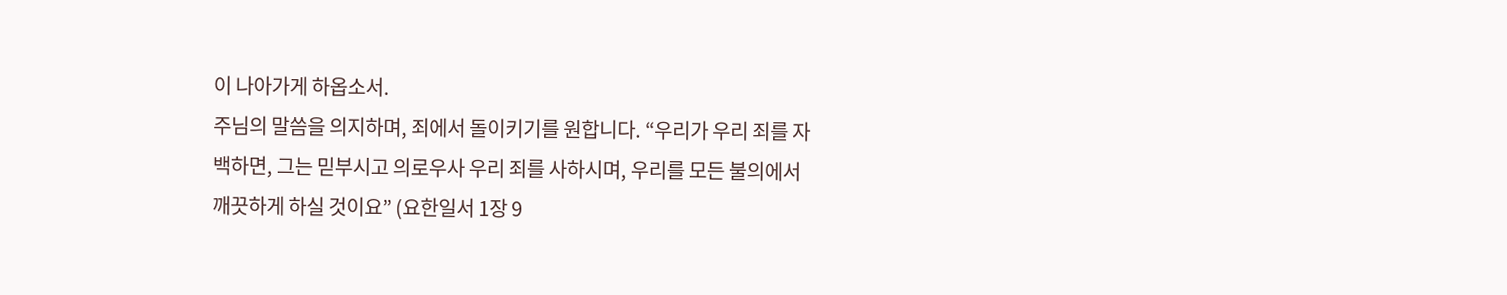이 나아가게 하옵소서.
주님의 말씀을 의지하며, 죄에서 돌이키기를 원합니다. “우리가 우리 죄를 자백하면, 그는 믿부시고 의로우사 우리 죄를 사하시며, 우리를 모든 불의에서 깨끗하게 하실 것이요” (요한일서 1장 9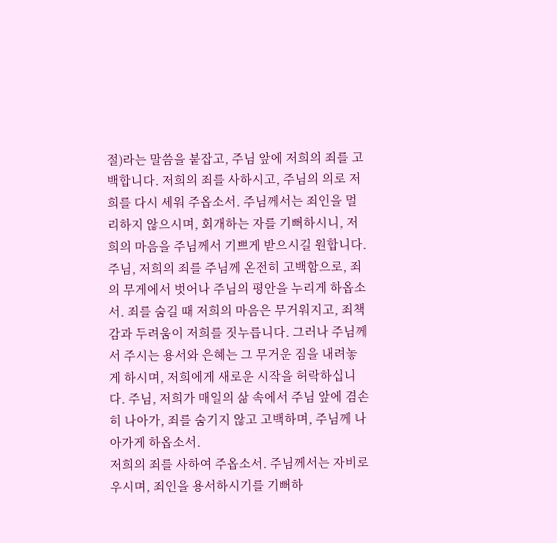절)라는 말씀을 붙잡고, 주님 앞에 저희의 죄를 고백합니다. 저희의 죄를 사하시고, 주님의 의로 저희를 다시 세워 주옵소서. 주님께서는 죄인을 멀리하지 않으시며, 회개하는 자를 기뻐하시니, 저희의 마음을 주님께서 기쁘게 받으시길 원합니다.
주님, 저희의 죄를 주님께 온전히 고백함으로, 죄의 무게에서 벗어나 주님의 평안을 누리게 하옵소서. 죄를 숨길 때 저희의 마음은 무거워지고, 죄책감과 두려움이 저희를 짓누릅니다. 그러나 주님께서 주시는 용서와 은혜는 그 무거운 짐을 내려놓게 하시며, 저희에게 새로운 시작을 허락하십니다. 주님, 저희가 매일의 삶 속에서 주님 앞에 겸손히 나아가, 죄를 숨기지 않고 고백하며, 주님께 나아가게 하옵소서.
저희의 죄를 사하여 주옵소서. 주님께서는 자비로우시며, 죄인을 용서하시기를 기뻐하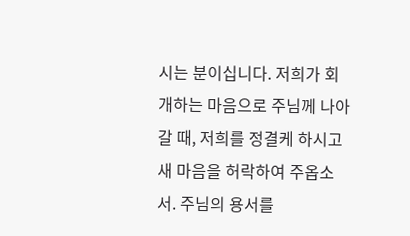시는 분이십니다. 저희가 회개하는 마음으로 주님께 나아갈 때, 저희를 정결케 하시고 새 마음을 허락하여 주옵소서. 주님의 용서를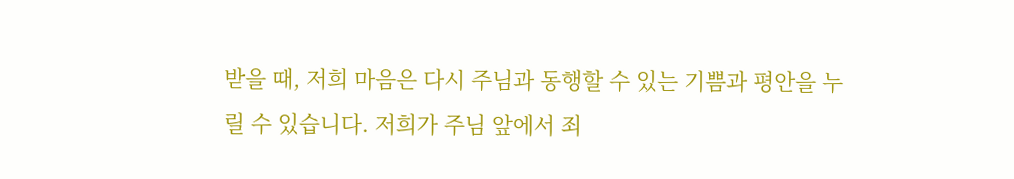받을 때, 저희 마음은 다시 주님과 동행할 수 있는 기쁨과 평안을 누릴 수 있습니다. 저희가 주님 앞에서 죄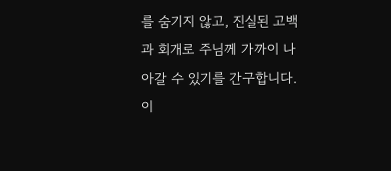를 숨기지 않고, 진실된 고백과 회개로 주님께 가까이 나아갈 수 있기를 간구합니다.
이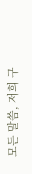모든 말씀, 저희 구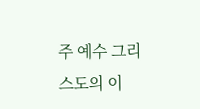주 예수 그리스도의 이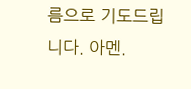름으로 기도드립니다. 아멘.